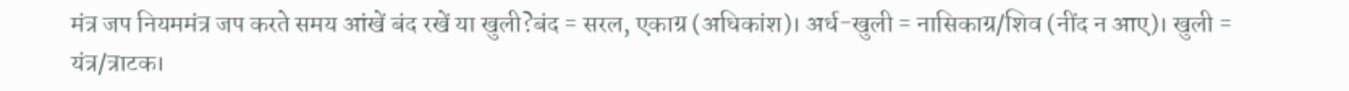मंत्र जप नियममंत्र जप करते समय आंखें बंद रखें या खुली?बंद = सरल, एकाग्र (अधिकांश)। अर्ध-खुली = नासिकाग्र/शिव (नींद न आए)। खुली = यंत्र/त्राटक।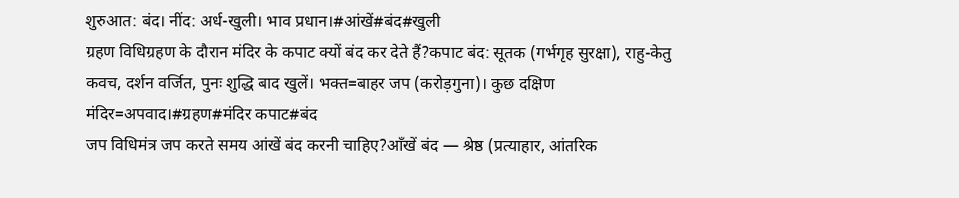शुरुआत: बंद। नींद: अर्ध-खुली। भाव प्रधान।#आंखें#बंद#खुली
ग्रहण विधिग्रहण के दौरान मंदिर के कपाट क्यों बंद कर देते हैं?कपाट बंद: सूतक (गर्भगृह सुरक्षा), राहु-केतु कवच, दर्शन वर्जित, पुनः शुद्धि बाद खुलें। भक्त=बाहर जप (करोड़गुना)। कुछ दक्षिण मंदिर=अपवाद।#ग्रहण#मंदिर कपाट#बंद
जप विधिमंत्र जप करते समय आंखें बंद करनी चाहिए?आँखें बंद — श्रेष्ठ (प्रत्याहार, आंतरिक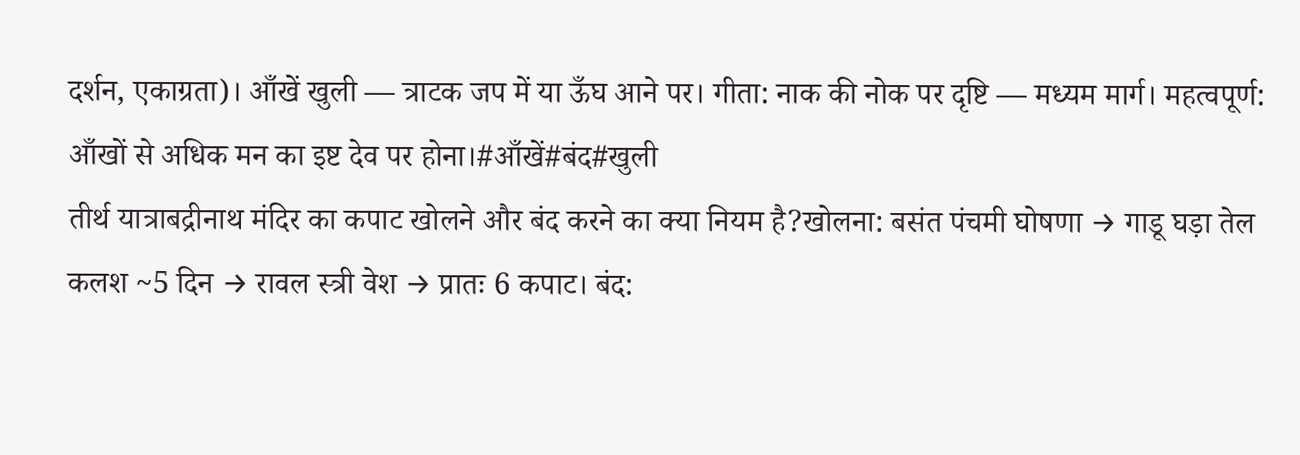दर्शन, एकाग्रता)। आँखें खुली — त्राटक जप में या ऊँघ आने पर। गीता: नाक की नोक पर दृष्टि — मध्यम मार्ग। महत्वपूर्ण: आँखों से अधिक मन का इष्ट देव पर होना।#आँखें#बंद#खुली
तीर्थ यात्राबद्रीनाथ मंदिर का कपाट खोलने और बंद करने का क्या नियम है?खोलना: बसंत पंचमी घोषणा → गाडू घड़ा तेल कलश ~5 दिन → रावल स्त्री वेश → प्रातः 6 कपाट। बंद: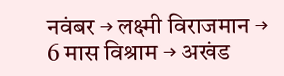नवंबर → लक्ष्मी विराजमान → 6 मास विश्राम → अखंड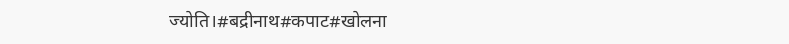ज्योति।#बद्रीनाथ#कपाट#खोलना